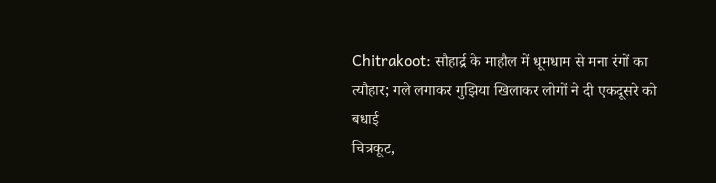Chitrakoot: सौहार्द्र के माहौल में धूमधाम से मना रंगों का त्यौहार; गले लगाकर गुझिया खिलाकर लोगों ने दी एकदूसरे को बधाई
चित्रकूट,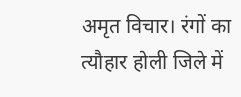अमृत विचार। रंगों का त्यौहार होली जिले में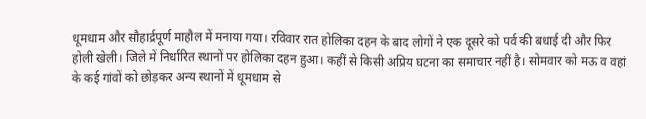धूमधाम और सौहार्द्रपूर्ण माहौल में मनाया गया। रविवार रात होलिका दहन के बाद लोगों ने एक दूसरे को पर्व की बधाई दी और फिर होली खेली। जिले में निर्धारित स्थानों पर होलिका दहन हुआ। कहीं से किसी अप्रिय घटना का समाचार नहीं है। सोमवार को मऊ व वहां के कई गांवों को छोड़कर अन्य स्थानों में धूमधाम से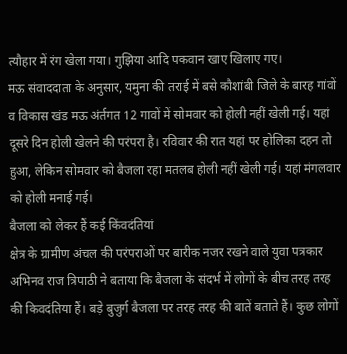त्यौहार में रंग खेला गया। गुझिया आदि पकवान खाए खिलाए गए।
मऊ संवाददाता के अनुसार, यमुना की तराई में बसे कौशांबी जिले के बारह गांवों व विकास खंड मऊ अंर्तगत 12 गावों में सोमवार को होली नहीं खेली गई। यहां दूसरे दिन होली खेलने की परंपरा है। रविवार की रात यहां पर होलिका दहन तो हुआ, लेकिन सोमवार को बैजला रहा मतलब होली नहीं खेली गई। यहां मंगलवार को होली मनाई गई।
बैजला को लेकर हैं कई किंवदंतियां
क्षेत्र के ग्रामीण अंचल की परंपराओं पर बारीक नजर रखने वाले युवा पत्रकार अभिनव राज त्रिपाठी ने बताया कि बैजला के संदर्भ में लोगों के बीच तरह तरह की किवदंतिया हैं। बड़े बुजुर्ग बैजला पर तरह तरह की बातें बताते हैं। कुछ लोगों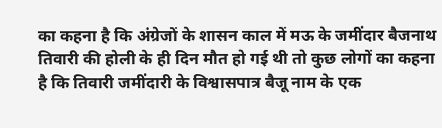का कहना है कि अंग्रेजों के शासन काल में मऊ के जमींदार बैजनाथ तिवारी की होली के ही दिन मौत हो गई थी तो कुछ लोगों का कहना है कि तिवारी जमींदारी के विश्वासपात्र बैजू नाम के एक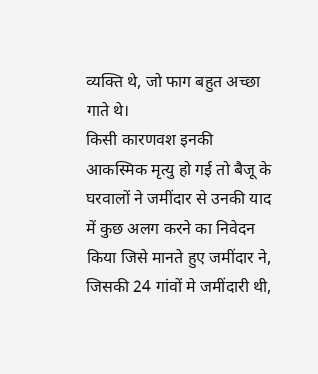व्यक्ति थे, जो फाग बहुत अच्छा गाते थे।
किसी कारणवश इनकी आकस्मिक मृत्यु हो गई तो बैजू के घरवालों ने जमींदार से उनकी याद में कुछ अलग करने का निवेदन किया जिसे मानते हुए जमींदार ने, जिसकी 24 गांवों मे जमींदारी थी,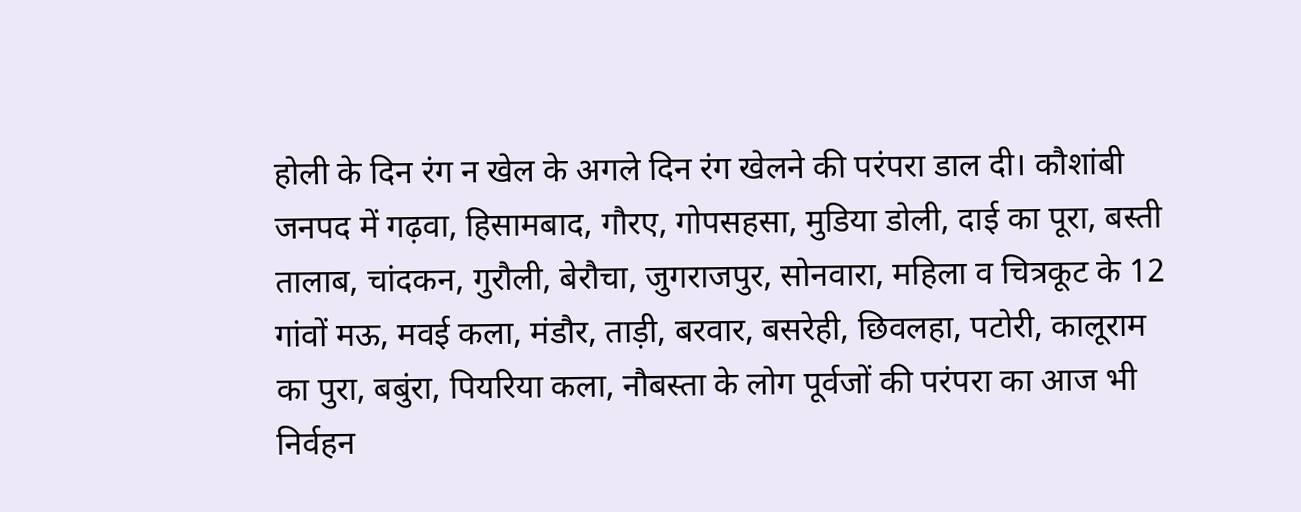होली के दिन रंग न खेल के अगले दिन रंग खेलने की परंपरा डाल दी। कौशांबी जनपद में गढ़वा, हिसामबाद, गौरए, गोपसहसा, मुडिया डोली, दाई का पूरा, बस्ती तालाब, चांदकन, गुरौली, बेरौचा, जुगराजपुर, सोनवारा, महिला व चित्रकूट के 12 गांवों मऊ, मवई कला, मंडौर, ताड़ी, बरवार, बसरेही, छिवलहा, पटोरी, कालूराम का पुरा, बबुंरा, पियरिया कला, नौबस्ता के लोग पूर्वजों की परंपरा का आज भी निर्वहन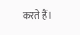करते हैं।